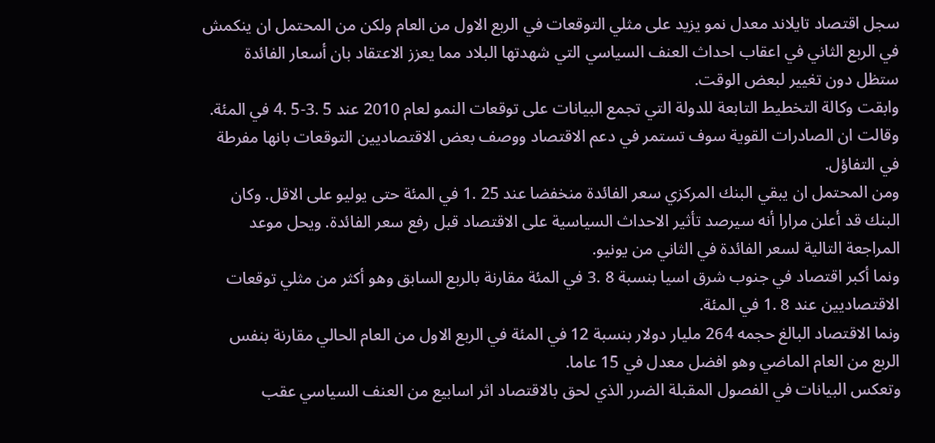سجل اقتصاد تايلاند معدل نمو يزيد على مثلي التوقعات في الربع الاول من العام ولكن من المحتمل ان ينكمش في الربع الثاني في اعقاب احداث العنف السياسي التي شهدتها البلاد مما يعزز الاعتقاد بان أسعار الفائدة ستظل دون تغيير لبعض الوقت.
وابقت وكالة التخطيط التابعة للدولة التي تجمع البيانات على توقعات النمو لعام 2010 عند 5 .3-5 .4 في المئة. وقالت ان الصادرات القوية سوف تستمر في دعم الاقتصاد ووصف بعض الاقتصاديين التوقعات بانها مفرطة في التفاؤل.
ومن المحتمل ان يبقي البنك المركزي سعر الفائدة منخفضا عند 25 .1 في المئة حتى يوليو على الاقل. وكان البنك قد أعلن مرارا أنه سيرصد تأثير الاحداث السياسية على الاقتصاد قبل رفع سعر الفائدة. ويحل موعد المراجعة التالية لسعر الفائدة في الثاني من يونيو.
ونما أكبر اقتصاد في جنوب شرق اسيا بنسبة 8 .3 في المئة مقارنة بالربع السابق وهو أكثر من مثلي توقعات الاقتصاديين عند 8 .1 في المئة.
ونما الاقتصاد البالغ حجمه 264 مليار دولار بنسبة 12 في المئة في الربع الاول من العام الحالي مقارنة بنفس الربع من العام الماضي وهو افضل معدل في 15 عاما.
وتعكس البيانات في الفصول المقبلة الضرر الذي لحق بالاقتصاد اثر اسابيع من العنف السياسي عقب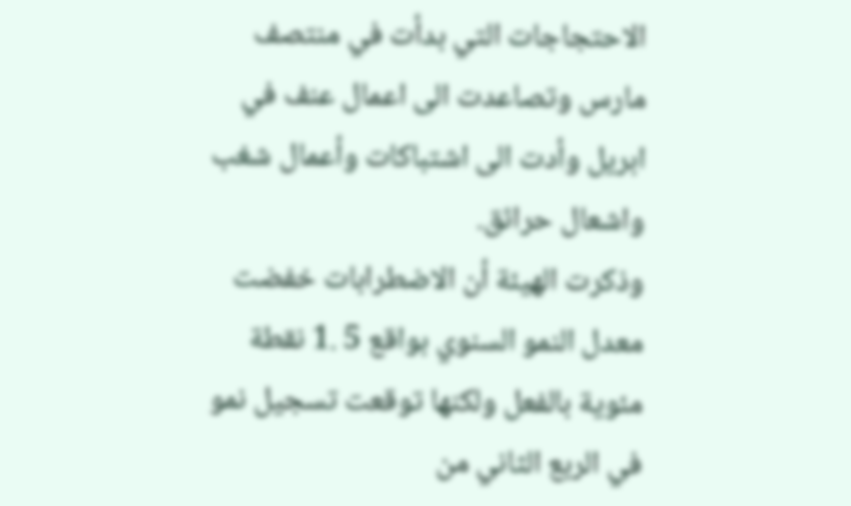الاحتجاجات التي بدأت في منتصف مارس وتصاعدت الى اعمال عنف في ابريل وأدت الى اشتباكات وأعمال شغب واشعال حرائق.
وذكرت الهيئة أن الاضطرابات خفضت معدل النمو السنوي بواقع 5 .1 نقطة مئوية بالفعل ولكنها توقعت تسجيل نمو في الربع الثاني من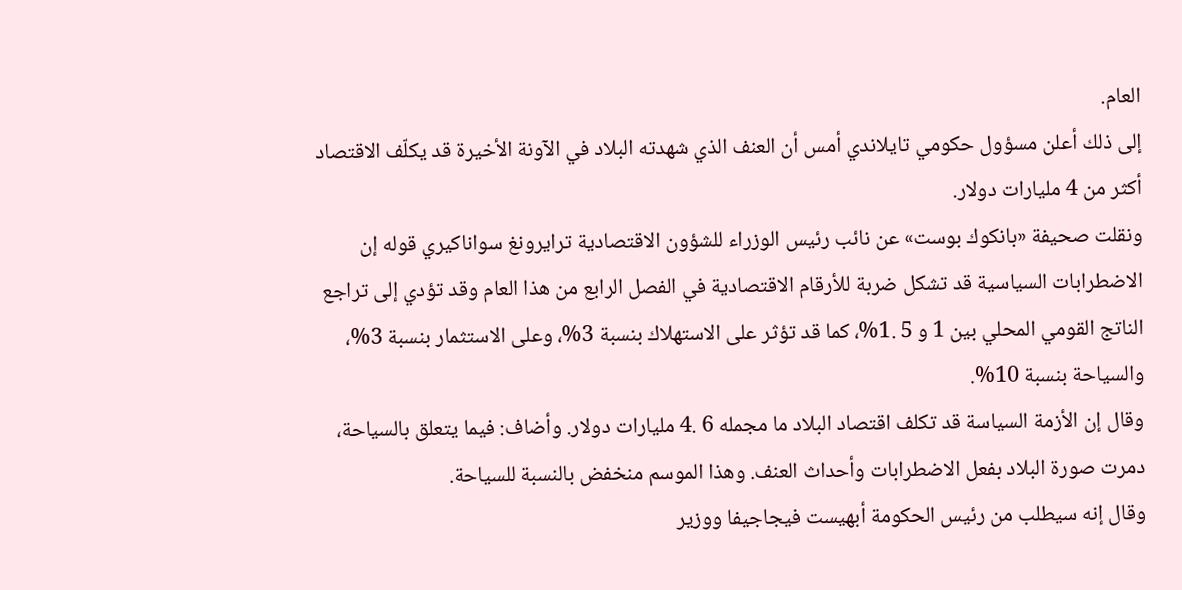العام.
إلى ذلك أعلن مسؤول حكومي تايلاندي أمس أن العنف الذي شهدته البلاد في الآونة الأخيرة قد يكلّف الاقتصاد أكثر من 4 مليارات دولار.
ونقلت صحيفة «بانكوك بوست» عن نائب رئيس الوزراء للشؤون الاقتصادية ترايرونغ سواناكيري قوله إن الاضطرابات السياسية قد تشكل ضربة للأرقام الاقتصادية في الفصل الرابع من هذا العام وقد تؤدي إلى تراجع الناتج القومي المحلي بين 1 و 5 .1%، كما قد تؤثر على الاستهلاك بنسبة 3%، وعلى الاستثمار بنسبة 3%، والسياحة بنسبة 10%.
وقال إن الأزمة السياسة قد تكلف اقتصاد البلاد ما مجمله 6 .4 مليارات دولار. وأضاف: فيما يتعلق بالسياحة، دمرت صورة البلاد بفعل الاضطرابات وأحداث العنف. وهذا الموسم منخفض بالنسبة للسياحة.
وقال إنه سيطلب من رئيس الحكومة أبهيست فيجاجيفا ووزير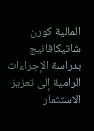المالية كورن شاتيكافانيج بدراسة الإجراءات الرامية إلى تعزيز الاستثمار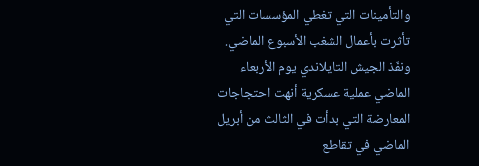والتأمينات التي تغطي المؤسسات التي تأثرت بأعمال الشغب الأسبوع الماضي.
ونفّذ الجيش التايلاندي يوم الأربعاء الماضي عملية عسكرية أنهت احتجاجات المعارضة التي بدأت في الثالث من أبريل الماضي في تقاطع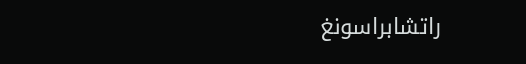راتشابراسونغ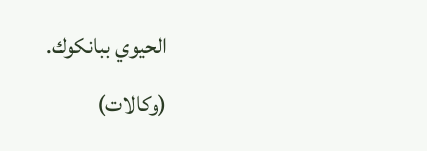الحيوي ببانكوك.
(وكالات)